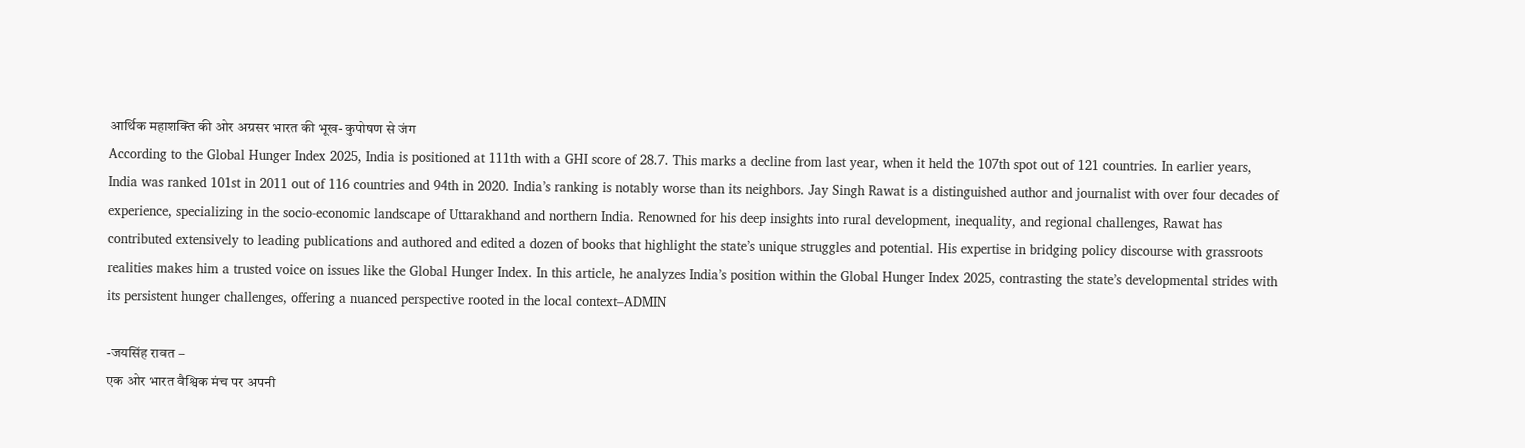आर्थिक महाशक्ति की ओर अग्रसर भारत की भूख- कुपोषण से जंग
According to the Global Hunger Index 2025, India is positioned at 111th with a GHI score of 28.7. This marks a decline from last year, when it held the 107th spot out of 121 countries. In earlier years, India was ranked 101st in 2011 out of 116 countries and 94th in 2020. India’s ranking is notably worse than its neighbors. Jay Singh Rawat is a distinguished author and journalist with over four decades of experience, specializing in the socio-economic landscape of Uttarakhand and northern India. Renowned for his deep insights into rural development, inequality, and regional challenges, Rawat has contributed extensively to leading publications and authored and edited a dozen of books that highlight the state’s unique struggles and potential. His expertise in bridging policy discourse with grassroots realities makes him a trusted voice on issues like the Global Hunger Index. In this article, he analyzes India’s position within the Global Hunger Index 2025, contrasting the state’s developmental strides with its persistent hunger challenges, offering a nuanced perspective rooted in the local context–ADMIN

-जयसिंह रावत –
एक ओर भारत वैश्विक मंच पर अपनी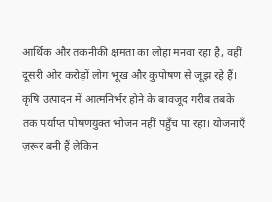आर्थिक और तकनीकी क्षमता का लोहा मनवा रहा है, वहीं दूसरी ओर करोड़ों लोग भूख और कुपोषण से जूझ रहे हैं। कृषि उत्पादन में आत्मनिर्भर होने के बावजूद गरीब तबके तक पर्याप्त पोषणयुक्त भोजन नहीं पहुँच पा रहा। योजनाएँ ज़रूर बनी हैं लेकिन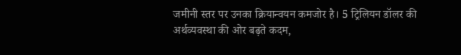जमीनी स्तर पर उनका क्रियान्वयन कमजोर है। 5 ट्रिलियन डॉलर की अर्थव्यवस्था की ओर बढ़ते कदम,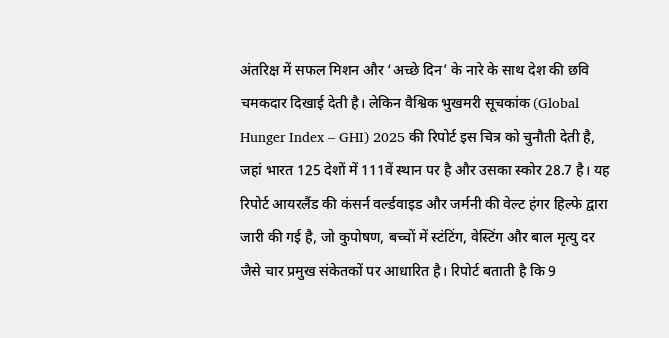अंतरिक्ष में सफल मिशन और ‘अच्छे दिन’ के नारे के साथ देश की छवि चमकदार दिखाई देती है। लेकिन वैश्विक भुखमरी सूचकांक (Global Hunger Index – GHI) 2025 की रिपोर्ट इस चित्र को चुनौती देती है, जहां भारत 125 देशों में 111वें स्थान पर है और उसका स्कोर 28.7 है। यह रिपोर्ट आयरलैंड की कंसर्न वर्ल्डवाइड और जर्मनी की वेल्ट हंगर हिल्फे द्वारा जारी की गई है, जो कुपोषण, बच्चों में स्टंटिंग, वेस्टिंग और बाल मृत्यु दर जैसे चार प्रमुख संकेतकों पर आधारित है। रिपोर्ट बताती है कि 9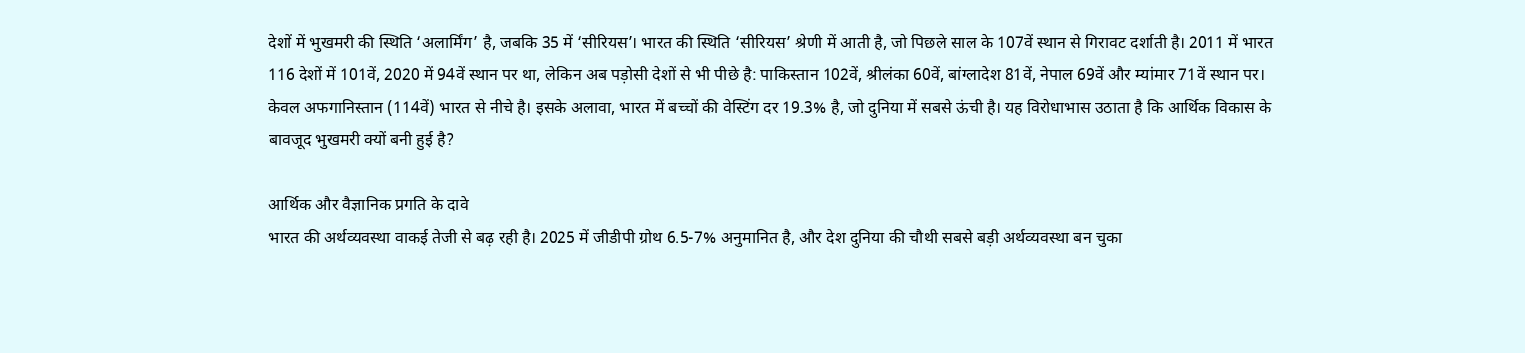देशों में भुखमरी की स्थिति ‘अलार्मिंग’ है, जबकि 35 में ‘सीरियस’। भारत की स्थिति ‘सीरियस’ श्रेणी में आती है, जो पिछले साल के 107वें स्थान से गिरावट दर्शाती है। 2011 में भारत 116 देशों में 101वें, 2020 में 94वें स्थान पर था, लेकिन अब पड़ोसी देशों से भी पीछे है: पाकिस्तान 102वें, श्रीलंका 60वें, बांग्लादेश 81वें, नेपाल 69वें और म्यांमार 71वें स्थान पर। केवल अफगानिस्तान (114वें) भारत से नीचे है। इसके अलावा, भारत में बच्चों की वेस्टिंग दर 19.3% है, जो दुनिया में सबसे ऊंची है। यह विरोधाभास उठाता है कि आर्थिक विकास के बावजूद भुखमरी क्यों बनी हुई है?

आर्थिक और वैज्ञानिक प्रगति के दावे
भारत की अर्थव्यवस्था वाकई तेजी से बढ़ रही है। 2025 में जीडीपी ग्रोथ 6.5-7% अनुमानित है, और देश दुनिया की चौथी सबसे बड़ी अर्थव्यवस्था बन चुका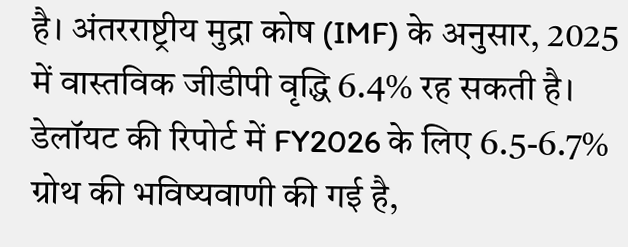है। अंतरराष्ट्रीय मुद्रा कोष (IMF) के अनुसार, 2025 में वास्तविक जीडीपी वृद्धि 6.4% रह सकती है। डेलॉयट की रिपोर्ट में FY2026 के लिए 6.5-6.7% ग्रोथ की भविष्यवाणी की गई है,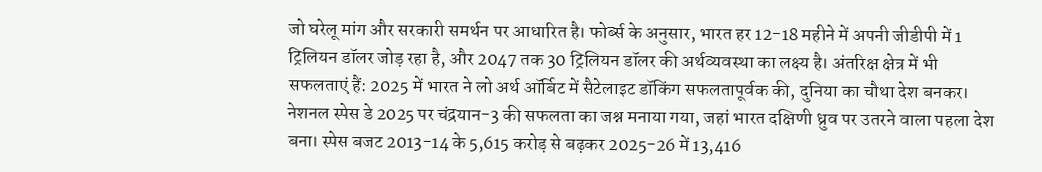जो घरेलू मांग और सरकारी समर्थन पर आधारित है। फोर्ब्स के अनुसार, भारत हर 12-18 महीने में अपनी जीडीपी में 1 ट्रिलियन डॉलर जोड़ रहा है, और 2047 तक 30 ट्रिलियन डॉलर की अर्थव्यवस्था का लक्ष्य है। अंतरिक्ष क्षेत्र में भी सफलताएं हैं: 2025 में भारत ने लो अर्थ ऑर्बिट में सैटेलाइट डॉकिंग सफलतापूर्वक की, दुनिया का चौथा देश बनकर। नेशनल स्पेस डे 2025 पर चंद्रयान-3 की सफलता का जश्न मनाया गया, जहां भारत दक्षिणी ध्रुव पर उतरने वाला पहला देश बना। स्पेस बजट 2013-14 के 5,615 करोड़ से बढ़कर 2025-26 में 13,416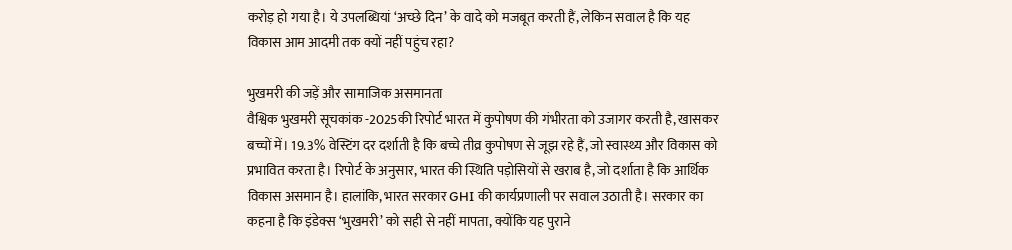करोड़ हो गया है। ये उपलब्धियां ‘अच्छे दिन’ के वादे को मजबूत करती हैं, लेकिन सवाल है कि यह विकास आम आदमी तक क्यों नहीं पहुंच रहा?

भुखमरी की जड़ें और सामाजिक असमानता
वैश्विक भुखमरी सूचकांक -2025की रिपोर्ट भारत में कुपोषण की गंभीरता को उजागर करती है, खासकर बच्चों में। 19.3% वेस्टिंग दर दर्शाती है कि बच्चे तीव्र कुपोषण से जूझ रहे हैं, जो स्वास्थ्य और विकास को प्रभावित करता है। रिपोर्ट के अनुसार, भारत की स्थिति पड़ोसियों से खराब है, जो दर्शाता है कि आर्थिक विकास असमान है। हालांकि, भारत सरकार GHI की कार्यप्रणाली पर सवाल उठाती है। सरकार का कहना है कि इंडेक्स ‘भुखमरी’ को सही से नहीं मापता, क्योंकि यह पुराने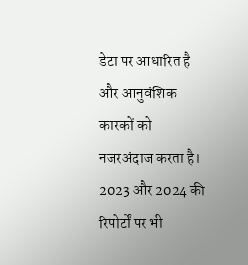डेटा पर आधारित है और आनुवंशिक कारकों को नजरअंदाज करता है। 2023 और 2024 की रिपोर्टों पर भी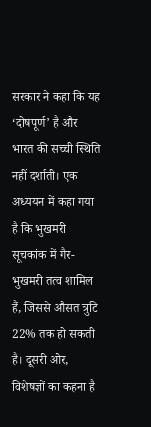सरकार ने कहा कि यह ‘दोषपूर्ण’ है और भारत की सच्ची स्थिति नहीं दर्शाती। एक अध्ययन में कहा गया है कि भुखमरी सूचकांक में गैर-भुखमरी तत्व शामिल हैं, जिससे औसत त्रुटि 22% तक हो सकती है। दूसरी ओर, विशेषज्ञों का कहना है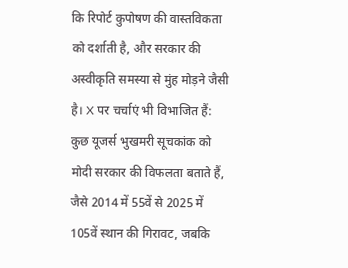कि रिपोर्ट कुपोषण की वास्तविकता को दर्शाती है, और सरकार की अस्वीकृति समस्या से मुंह मोड़ने जैसी है। X पर चर्चाएं भी विभाजित हैं: कुछ यूजर्स भुखमरी सूचकांक को मोदी सरकार की विफलता बताते हैं, जैसे 2014 में 55वें से 2025 में 105वें स्थान की गिरावट, जबकि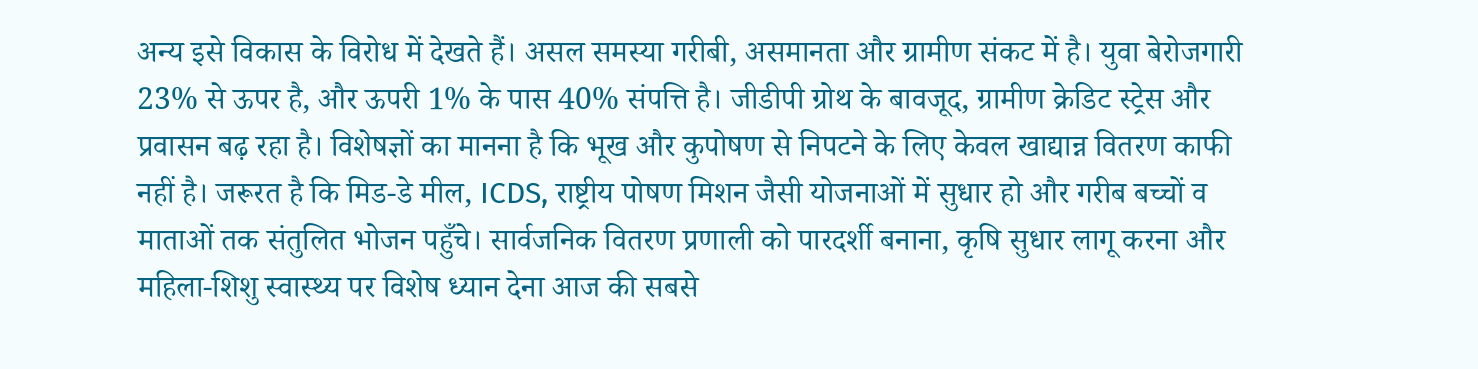अन्य इसे विकास के विरोध में देखते हैं। असल समस्या गरीबी, असमानता और ग्रामीण संकट में है। युवा बेरोजगारी 23% से ऊपर है, और ऊपरी 1% के पास 40% संपत्ति है। जीडीपी ग्रोथ के बावजूद, ग्रामीण क्रेडिट स्ट्रेस और प्रवासन बढ़ रहा है। विशेषज्ञों का मानना है कि भूख और कुपोषण से निपटने के लिए केवल खाद्यान्न वितरण काफी नहीं है। जरूरत है कि मिड-डे मील, ICDS, राष्ट्रीय पोषण मिशन जैसी योजनाओं में सुधार हो और गरीब बच्चों व माताओं तक संतुलित भोजन पहुँचे। सार्वजनिक वितरण प्रणाली को पारदर्शी बनाना, कृषि सुधार लागू करना और महिला-शिशु स्वास्थ्य पर विशेष ध्यान देना आज की सबसे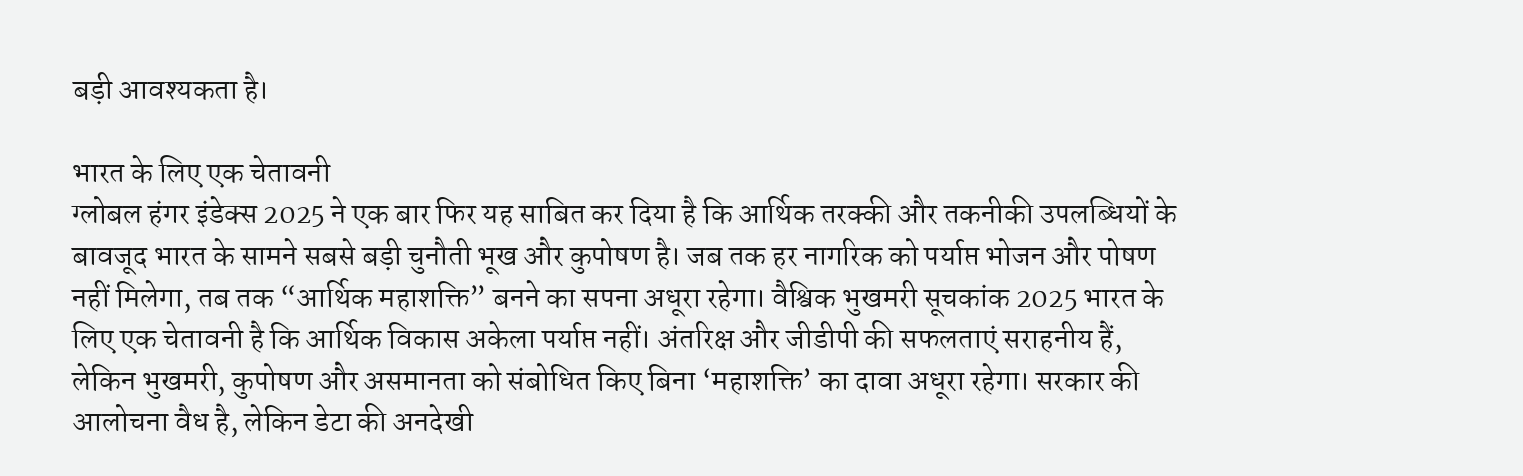बड़ी आवश्यकता है।

भारत के लिए एक चेतावनी
ग्लोबल हंगर इंडेक्स 2025 ने एक बार फिर यह साबित कर दिया है कि आर्थिक तरक्की और तकनीकी उपलब्धियों के बावजूद भारत के सामने सबसे बड़ी चुनौती भूख और कुपोषण है। जब तक हर नागरिक को पर्याप्त भोजन और पोषण नहीं मिलेगा, तब तक “आर्थिक महाशक्ति” बनने का सपना अधूरा रहेगा। वैश्विक भुखमरी सूचकांक 2025 भारत के लिए एक चेतावनी है कि आर्थिक विकास अकेला पर्याप्त नहीं। अंतरिक्ष और जीडीपी की सफलताएं सराहनीय हैं, लेकिन भुखमरी, कुपोषण और असमानता को संबोधित किए बिना ‘महाशक्ति’ का दावा अधूरा रहेगा। सरकार की आलोचना वैध है, लेकिन डेटा की अनदेखी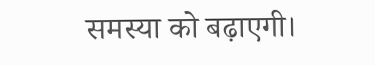समस्या को बढ़ाएगी।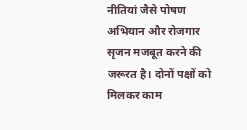नीतियां जैसे पोषण अभियान और रोजगार सृजन मजबूत करने की जरूरत है। दोनों पक्षों को मिलकर काम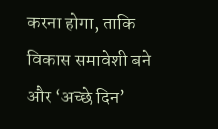करना होगा, ताकि विकास समावेशी बने और ‘अच्छे दिन’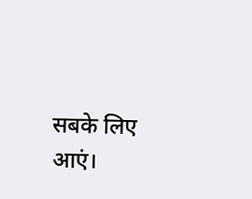सबके लिए आएं।